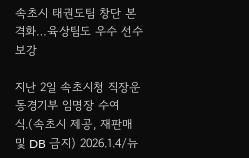속초시 태권도팀 창단 본격화…육상팀도 우수 선수 보강

지난 2일 속초시청 직장운동경기부 임명장 수여식.(속초시 제공, 재판매 및 DB 금지) 2026.1.4/뉴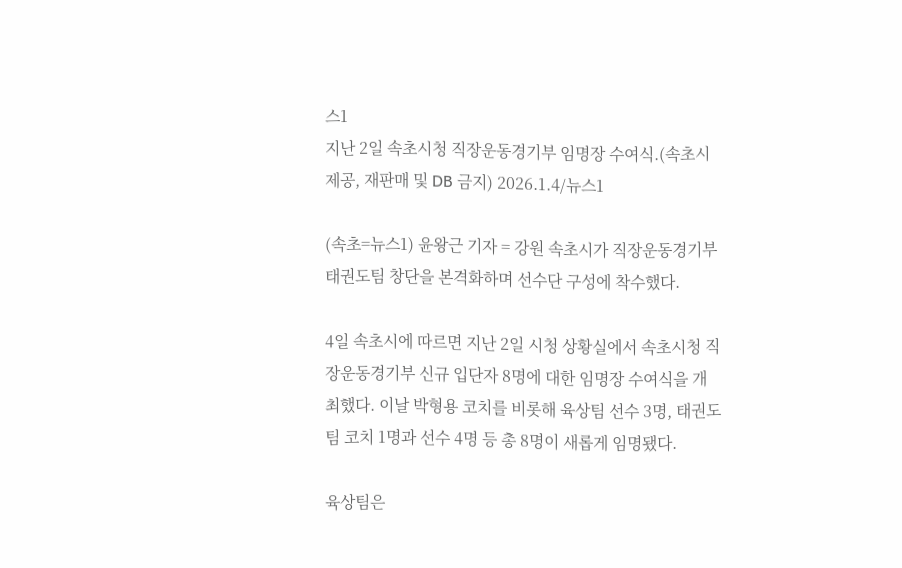스1
지난 2일 속초시청 직장운동경기부 임명장 수여식.(속초시 제공, 재판매 및 DB 금지) 2026.1.4/뉴스1

(속초=뉴스1) 윤왕근 기자 = 강원 속초시가 직장운동경기부 태권도팀 창단을 본격화하며 선수단 구성에 착수했다.

4일 속초시에 따르면 지난 2일 시청 상황실에서 속초시청 직장운동경기부 신규 입단자 8명에 대한 임명장 수여식을 개최했다. 이날 박형용 코치를 비롯해 육상팀 선수 3명, 태권도팀 코치 1명과 선수 4명 등 총 8명이 새롭게 임명됐다.

육상팀은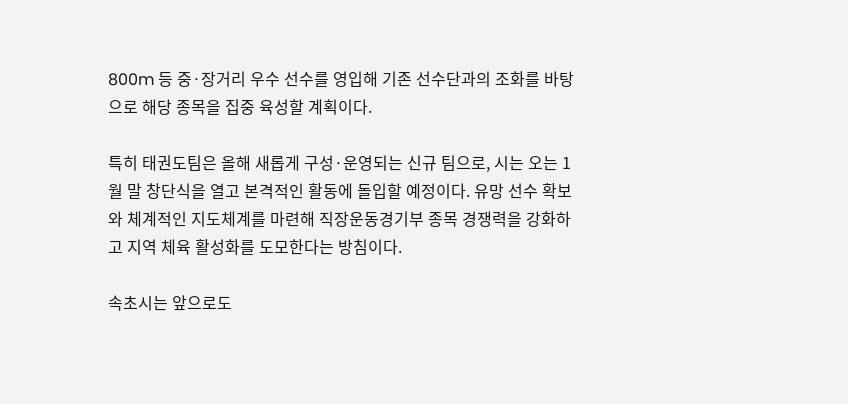800m 등 중·장거리 우수 선수를 영입해 기존 선수단과의 조화를 바탕으로 해당 종목을 집중 육성할 계획이다.

특히 태권도팀은 올해 새롭게 구성·운영되는 신규 팀으로, 시는 오는 1월 말 창단식을 열고 본격적인 활동에 돌입할 예정이다. 유망 선수 확보와 체계적인 지도체계를 마련해 직장운동경기부 종목 경쟁력을 강화하고 지역 체육 활성화를 도모한다는 방침이다.

속초시는 앞으로도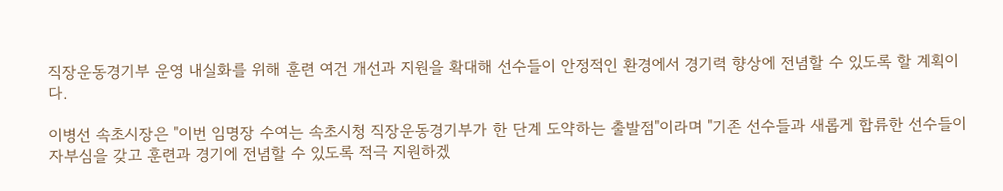직장운동경기부 운영 내실화를 위해 훈련 여건 개선과 지원을 확대해 선수들이 안정적인 환경에서 경기력 향상에 전념할 수 있도록 할 계획이다.

이병선 속초시장은 "이번 임명장 수여는 속초시청 직장운동경기부가 한 단계 도약하는 출발점"이라며 "기존 선수들과 새롭게 합류한 선수들이 자부심을 갖고 훈련과 경기에 전념할 수 있도록 적극 지원하겠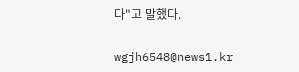다"고 말했다.

wgjh6548@news1.kr